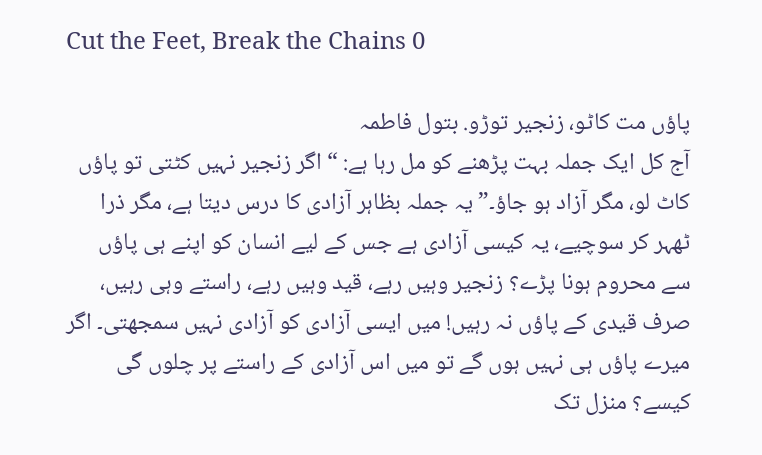Cut the Feet, Break the Chains 0

پاؤں مت کاٹو، زنجیر توڑو. بتول فاطمہ
آج کل ایک جملہ بہت پڑھنے کو مل رہا ہے: “اگر زنجیر نہیں کٹتی تو پاؤں کاٹ لو، مگر آزاد ہو جاؤ۔” یہ جملہ بظاہر آزادی کا درس دیتا ہے، مگر ذرا ٹھہر کر سوچیے، یہ کیسی آزادی ہے جس کے لیے انسان کو اپنے ہی پاؤں سے محروم ہونا پڑے؟ زنجیر وہیں رہے، قید وہیں رہے، راستے وہی رہیں، صرف قیدی کے پاؤں نہ رہیں! میں ایسی آزادی کو آزادی نہیں سمجھتی۔ اگر میرے پاؤں ہی نہیں ہوں گے تو میں اس آزادی کے راستے پر چلوں گی کیسے؟ منزل تک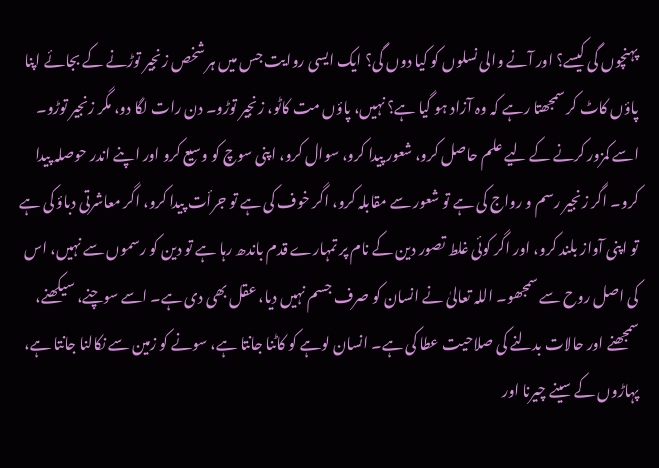پہنچوں گی کیسے؟ اور آنے والی نسلوں کو کیا دوں گی؟ ایک ایسی روایت جس میں ہر شخص زنجیر توڑنے کے بجائے اپنا پاؤں کاٹ کر سمجھتا رہے کہ وہ آزاد ہو گیا ہے؟ نہیں، پاؤں مت کاٹو، زنجیر توڑو۔ دن رات لگا دو، مگر زنجیر توڑو۔ اسے کمزور کرنے کے لیے علم حاصل کرو، شعور پیدا کرو، سوال کرو، اپنی سوچ کو وسیع کرو اور اپنے اندر حوصلہ پیدا کرو۔ اگر زنجیر رسم و رواج کی ہے تو شعور سے مقابلہ کرو، اگر خوف کی ہے تو جرأت پیدا کرو، اگر معاشرتی دباؤ کی ہے تو اپنی آواز بلند کرو، اور اگر کوئی غلط تصور دین کے نام پر تمہارے قدم باندھ رہا ہے تو دین کو رسموں سے نہیں، اس کی اصل روح سے سمجھو۔ اللہ تعالیٰ نے انسان کو صرف جسم نہیں دیا، عقل بھی دی ہے۔ اسے سوچنے، سیکھنے، سمجھنے اور حالات بدلنے کی صلاحیت عطا کی ہے۔ انسان لوہے کو کاٹنا جانتا ہے، سونے کو زمین سے نکالنا جانتا ہے، پہاڑوں کے سینے چیرنا اور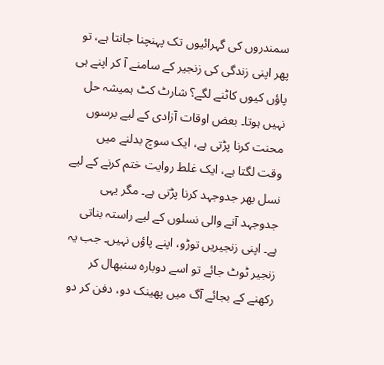سمندروں کی گہرائیوں تک پہنچنا جانتا ہے، تو پھر اپنی زندگی کی زنجیر کے سامنے آ کر اپنے ہی پاؤں کیوں کاٹنے لگے؟ شارٹ کٹ ہمیشہ حل نہیں ہوتا۔ بعض اوقات آزادی کے لیے برسوں محنت کرنا پڑتی ہے، ایک سوچ بدلنے میں وقت لگتا ہے، ایک غلط روایت ختم کرنے کے لیے نسل بھر جدوجہد کرنا پڑتی ہے۔ مگر یہی جدوجہد آنے والی نسلوں کے لیے راستہ بناتی ہے۔ اپنی زنجیریں توڑو، اپنے پاؤں نہیں۔ جب یہ زنجیر ٹوٹ جائے تو اسے دوبارہ سنبھال کر رکھنے کے بجائے آگ میں پھینک دو، دفن کر دو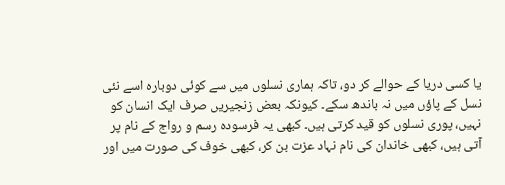یا کسی دریا کے حوالے کر دو، تاکہ ہماری نسلوں میں سے کوئی دوبارہ اسے نئی نسل کے پاؤں میں نہ باندھ سکے۔ کیونکہ بعض زنجیریں صرف ایک انسان کو نہیں، پوری نسلوں کو قید کرتی ہیں۔ کبھی یہ فرسودہ رسم و رواج کے نام پر آتی ہیں، کبھی خاندان کی نام نہاد عزت بن کر، کبھی خوف کی صورت میں اور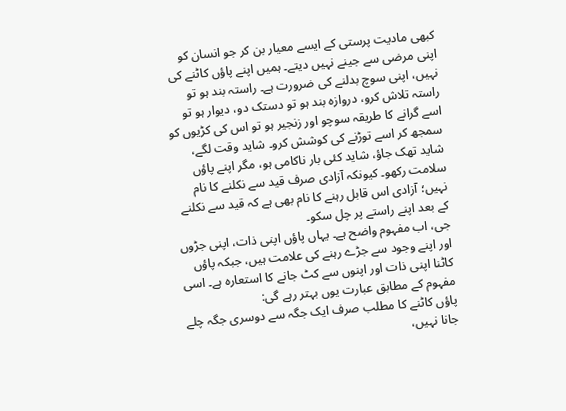کبھی مادیت پرستی کے ایسے معیار بن کر جو انسان کو اپنی مرضی سے جینے نہیں دیتے۔ ہمیں اپنے پاؤں کاٹنے کی نہیں، اپنی سوچ بدلنے کی ضرورت ہے۔ راستہ بند ہو تو راستہ تلاش کرو، دروازہ بند ہو تو دستک دو، دیوار ہو تو اسے گرانے کا طریقہ سوچو اور زنجیر ہو تو اس کی کڑیوں کو سمجھ کر اسے توڑنے کی کوشش کرو۔ شاید وقت لگے، شاید تھک جاؤ، شاید کئی بار ناکامی ہو، مگر اپنے پاؤں سلامت رکھو۔ کیونکہ آزادی صرف قید سے نکلنے کا نام نہیں؛ آزادی اس قابل رہنے کا نام بھی ہے کہ قید سے نکلنے کے بعد اپنے راستے پر چل سکو۔
جی، اب مفہوم واضح ہے۔ یہاں پاؤں اپنی ذات، اپنی جڑوں اور اپنے وجود سے جڑے رہنے کی علامت ہیں، جبکہ پاؤں کاٹنا اپنی ذات اور اپنوں سے کٹ جانے کا استعارہ ہے۔ اسی مفہوم کے مطابق عبارت یوں بہتر رہے گی:
پاؤں کاٹنے کا مطلب صرف ایک جگہ سے دوسری جگہ چلے جانا نہیں،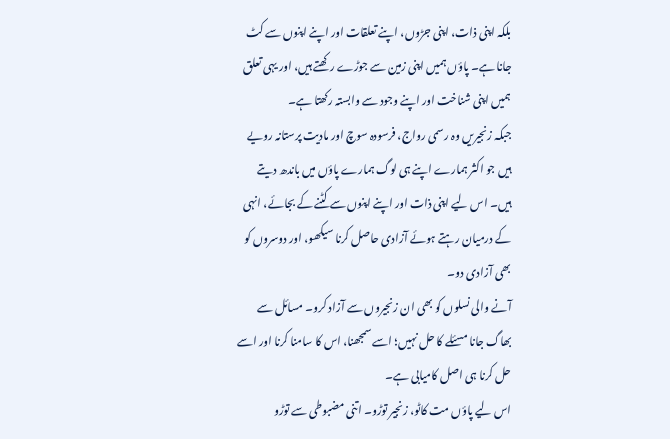بلکہ اپنی ذات، اپنی جڑوں، اپنے تعلقات اور اپنے اپنوں سے کٹ جانا ہے۔ پاؤں ہمیں اپنی زمین سے جوڑے رکھتے ہیں، اور یہی تعلق ہمیں اپنی شناخت اور اپنے وجود سے وابستہ رکھتا ہے۔
جبکہ زنجیریں وہ رسمی رواج، فرسودہ سوچ اور مادیت پرستانہ رویے ہیں جو اکثر ہمارے اپنے ہی لوگ ہمارے پاؤں میں باندھ دیتے ہیں۔ اس لیے اپنی ذات اور اپنے اپنوں سے کٹنے کے بجائے، انہی کے درمیان رہتے ہوئے آزادی حاصل کرنا سیکھو، اور دوسروں کو بھی آزادی دو۔
آنے والی نسلوں کو بھی ان زنجیروں سے آزاد کرو۔ مسائل سے بھاگ جانا مسئلے کا حل نہیں؛ اسے سمجھنا، اس کا سامنا کرنا اور اسے حل کرنا ہی اصل کامیابی ہے۔
اس لیے پاؤں مت کاٹو، زنجیر توڑو۔ اتنی مضبوطی سے توڑو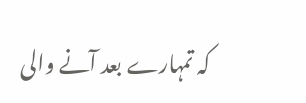کہ تمہارے بعد آنے والی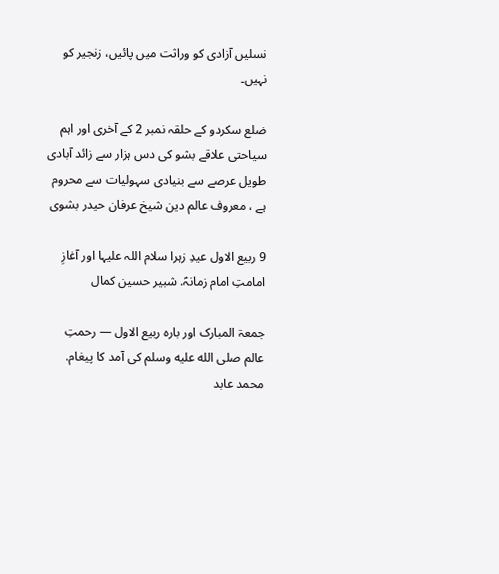نسلیں آزادی کو وراثت میں پائیں، زنجیر کو نہیں۔

ضلع سکردو کے حلقہ نمبر 2 کے آخری اور اہم سیاحتی علاقے بشو کی دس ہزار سے زائد آبادی طویل عرصے سے بنیادی سہولیات سے محروم ہے ، معروف عالم دین شیخ عرفان حیدر بشوی

9 ربیع الاول عیدِ زہرا سلام اللہ علیہا اور آغازِ امامتِ امام زمانہؑ. شبیر حسین کمال

جمعۃ المبارک اور بارہ ربیع الاول — رحمتِ عالم صلى الله عليه وسلم کی آمد کا پیغام. محمد عابد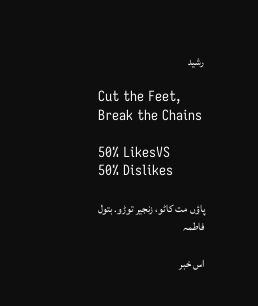رشید

Cut the Feet, Break the Chains

50% LikesVS
50% Dislikes

پاؤں مت کاٹو، زنجیر توڑو. بتول فاطمہ

اس خبر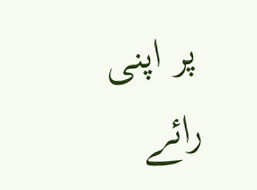پر اپنی رائے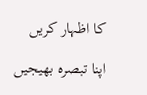کا اظہار کریں

اپنا تبصرہ بھیجیں